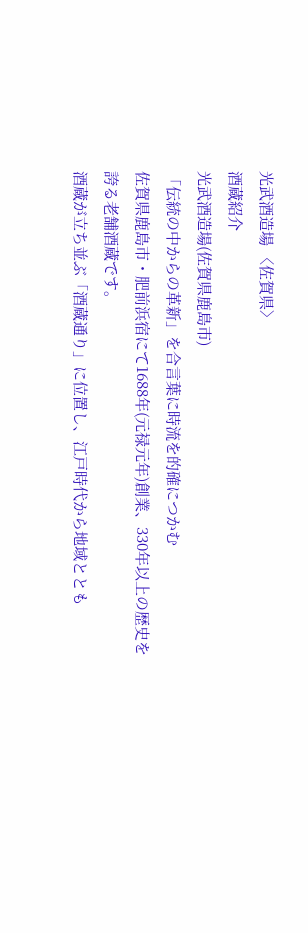光武酒造場 〈佐賀県〉
酒蔵紹介
光武酒造場(佐賀県鹿島市)
「伝統の中からの革新」を合言葉に時流を的確につかむ
佐賀県鹿島市・肥前浜宿にて1688年(元禄元年)創業、330年以上の歴史を誇る老舗酒蔵です。
酒蔵が立ち並ぶ「酒蔵通り」に位置し、江戸時代から地域ととも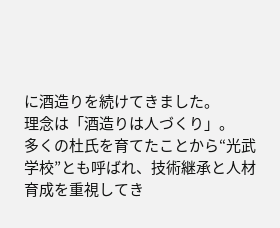に酒造りを続けてきました。
理念は「酒造りは人づくり」。
多くの杜氏を育てたことから“光武学校”とも呼ばれ、技術継承と人材育成を重視してき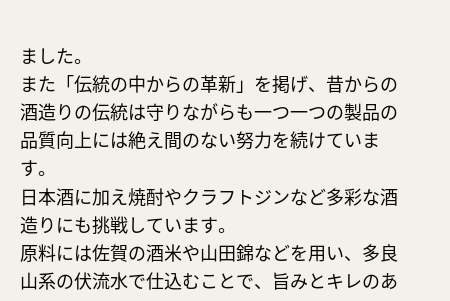ました。
また「伝統の中からの革新」を掲げ、昔からの酒造りの伝統は守りながらも一つ一つの製品の品質向上には絶え間のない努力を続けています。
日本酒に加え焼酎やクラフトジンなど多彩な酒造りにも挑戦しています。
原料には佐賀の酒米や山田錦などを用い、多良山系の伏流水で仕込むことで、旨みとキレのあ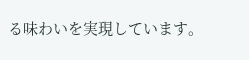る味わいを実現しています。